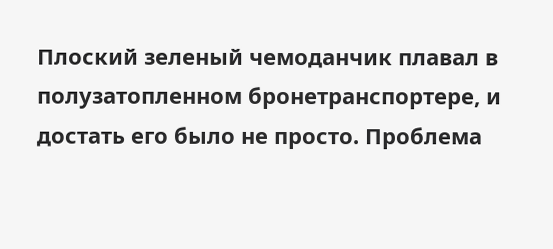Плоский зеленый чемоданчик плавал в полузатопленном бронетранспортере, и достать его было не просто. Проблема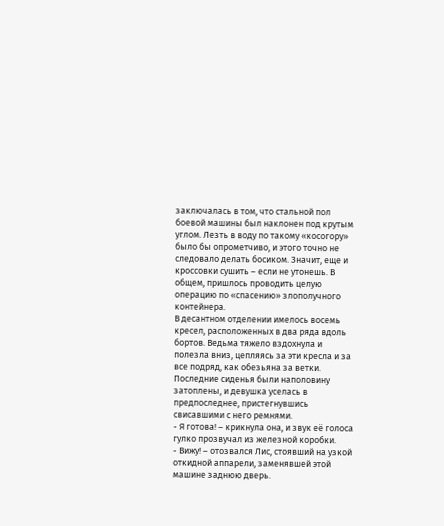заключалась в том, что стальной пол боевой машины был наклонен под крутым углом. Лезть в воду по такому «косогору» было бы опрометчиво, и этого точно не следовало делать босиком. Значит, еще и кроссовки сушить – если не утонешь. В общем, пришлось проводить целую операцию по «спасению» злополучного контейнера.
В десантном отделении имелось восемь кресел, расположенных в два ряда вдоль бортов. Ведьма тяжело вздохнула и полезла вниз, цепляясь за эти кресла и за все подряд, как обезьяна за ветки. Последние сиденья были наполовину затоплены, и девушка уселась в предпоследнее, пристегнувшись свисавшими с него ремнями.
- Я готова! – крикнула она, и звук её голоса гулко прозвучал из железной коробки.
- Вижу! – отозвался Лис, стоявший на узкой откидной аппарели, заменявшей этой машине заднюю дверь.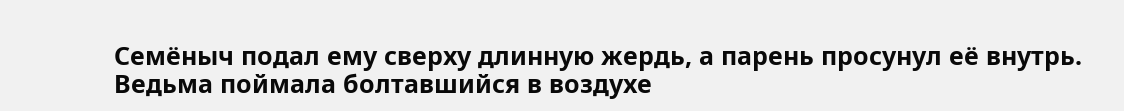Семёныч подал ему сверху длинную жердь, а парень просунул её внутрь. Ведьма поймала болтавшийся в воздухе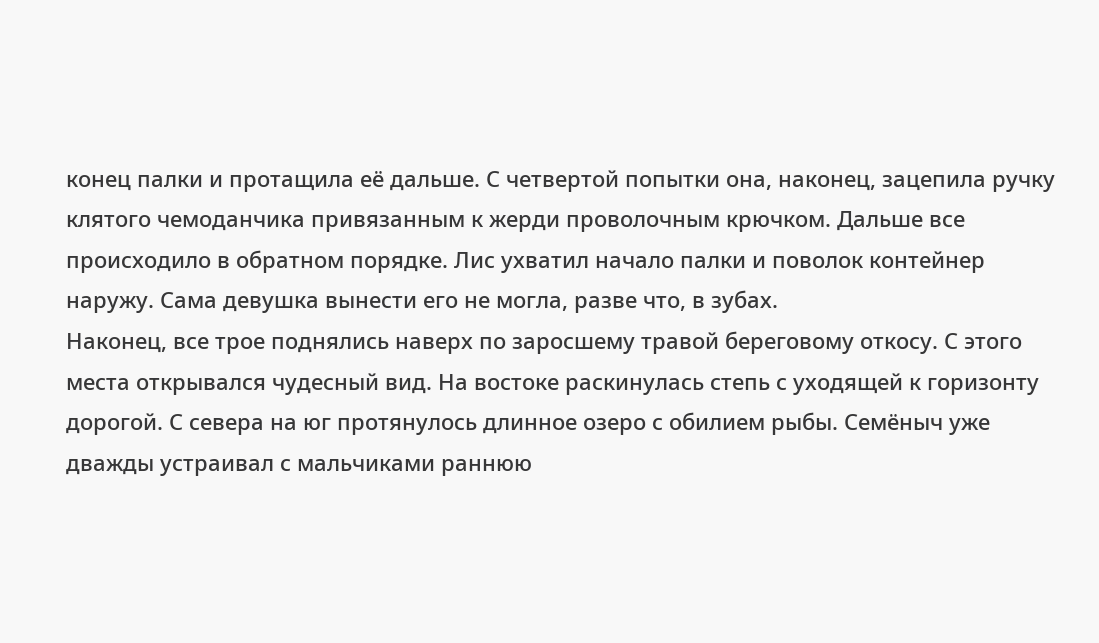конец палки и протащила её дальше. С четвертой попытки она, наконец, зацепила ручку клятого чемоданчика привязанным к жерди проволочным крючком. Дальше все происходило в обратном порядке. Лис ухватил начало палки и поволок контейнер наружу. Сама девушка вынести его не могла, разве что, в зубах.
Наконец, все трое поднялись наверх по заросшему травой береговому откосу. С этого места открывался чудесный вид. На востоке раскинулась степь с уходящей к горизонту дорогой. С севера на юг протянулось длинное озеро с обилием рыбы. Семёныч уже дважды устраивал с мальчиками раннюю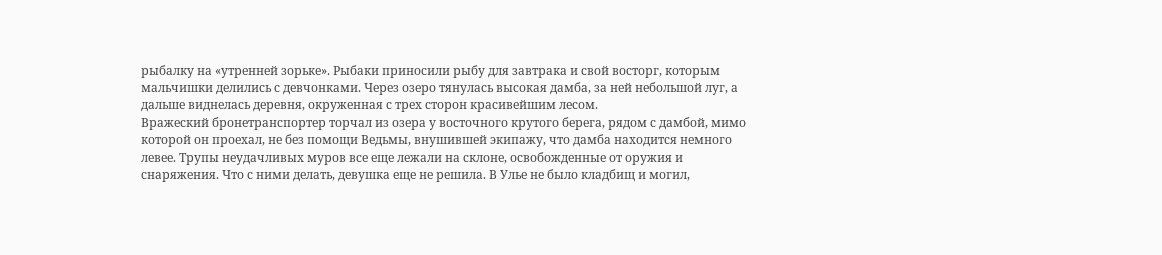рыбалку на «утренней зорьке». Рыбаки приносили рыбу для завтрака и свой восторг, которым мальчишки делились с девчонками. Через озеро тянулась высокая дамба, за ней небольшой луг, а дальше виднелась деревня, окруженная с трех сторон красивейшим лесом.
Вражеский бронетранспортер торчал из озера у восточного крутого берега, рядом с дамбой, мимо которой он проехал, не без помощи Ведьмы, внушившей экипажу, что дамба находится немного левее. Трупы неудачливых муров все еще лежали на склоне, освобожденные от оружия и снаряжения. Что с ними делать, девушка еще не решила. В Улье не было кладбищ и могил,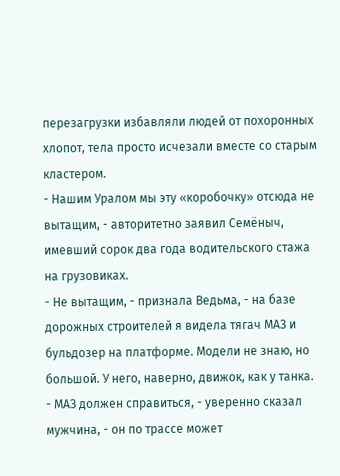перезагрузки избавляли людей от похоронных хлопот, тела просто исчезали вместе со старым кластером.
- Нашим Уралом мы эту «коробочку» отсюда не вытащим, - авторитетно заявил Семёныч, имевший сорок два года водительского стажа на грузовиках.
- Не вытащим, - признала Ведьма, - на базе дорожных строителей я видела тягач МАЗ и бульдозер на платформе. Модели не знаю, но большой. У него, наверно, движок, как у танка.
- МАЗ должен справиться, - уверенно сказал мужчина, - он по трассе может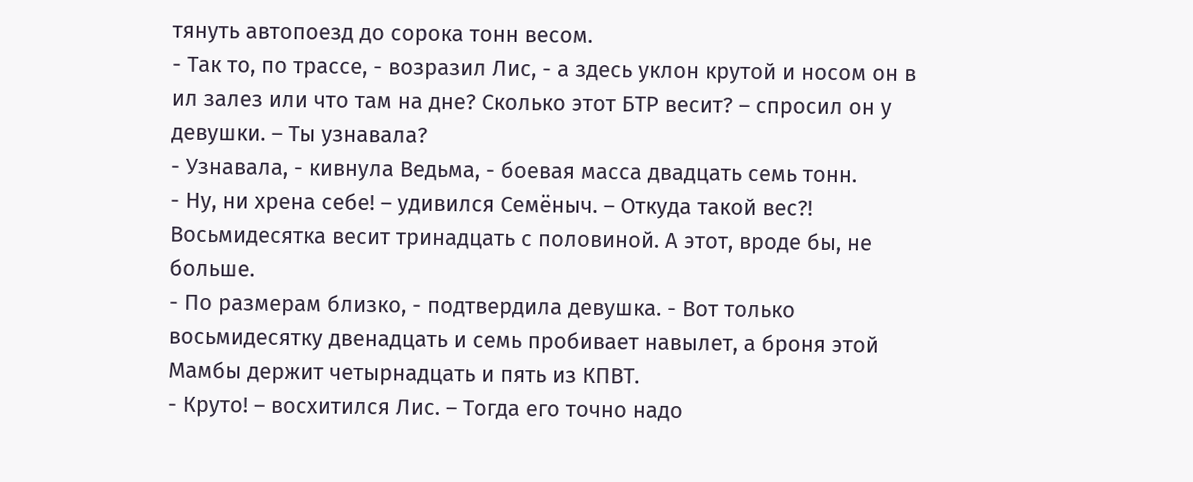тянуть автопоезд до сорока тонн весом.
- Так то, по трассе, - возразил Лис, - а здесь уклон крутой и носом он в ил залез или что там на дне? Сколько этот БТР весит? – спросил он у девушки. – Ты узнавала?
- Узнавала, - кивнула Ведьма, - боевая масса двадцать семь тонн.
- Ну, ни хрена себе! – удивился Семёныч. – Откуда такой вес?! Восьмидесятка весит тринадцать с половиной. А этот, вроде бы, не больше.
- По размерам близко, - подтвердила девушка. - Вот только восьмидесятку двенадцать и семь пробивает навылет, а броня этой Мамбы держит четырнадцать и пять из КПВТ.
- Круто! – восхитился Лис. – Тогда его точно надо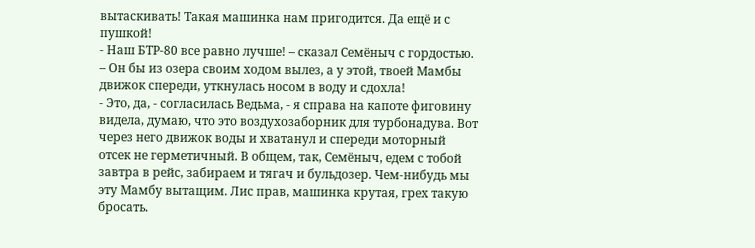вытаскивать! Такая машинка нам пригодится. Да ещё и с пушкой!
- Наш БТР-80 все равно лучше! – сказал Семёныч с гордостью. – Он бы из озера своим ходом вылез, а у этой, твоей Мамбы движок спереди, уткнулась носом в воду и сдохла!
- Это, да, - согласилась Ведьма, - я справа на капоте фиговину видела, думаю, что это воздухозаборник для турбонадува. Вот через него движок воды и хватанул и спереди моторный отсек не герметичный. В общем, так, Семёныч, едем с тобой завтра в рейс, забираем и тягач и бульдозер. Чем-нибудь мы эту Мамбу вытащим. Лис прав, машинка крутая, грех такую бросать.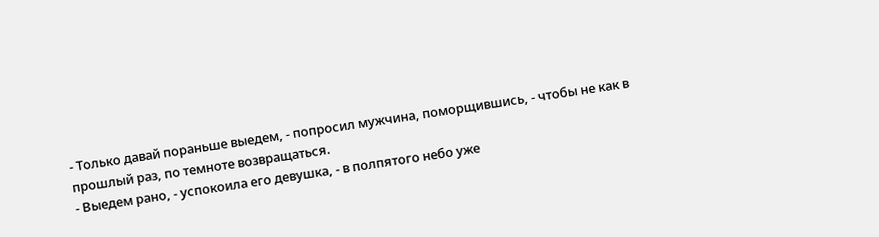- Только давай пораньше выедем, - попросил мужчина, поморщившись, - чтобы не как в прошлый раз, по темноте возвращаться.
- Выедем рано, - успокоила его девушка, - в полпятого небо уже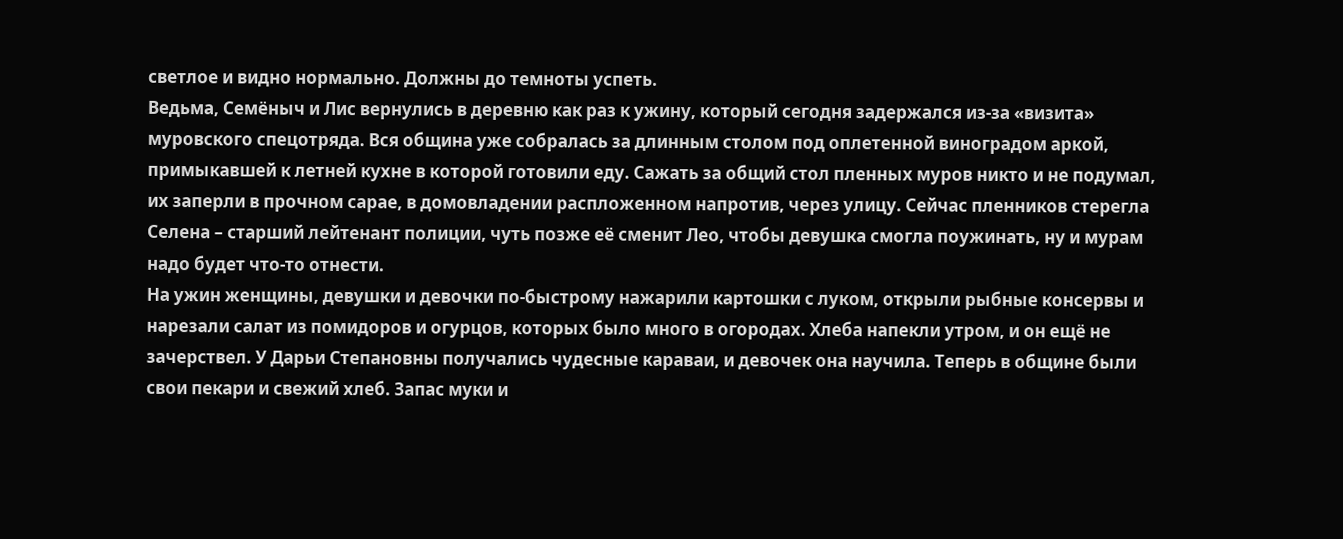светлое и видно нормально. Должны до темноты успеть.
Ведьма, Семёныч и Лис вернулись в деревню как раз к ужину, который сегодня задержался из-за «визита» муровского спецотряда. Вся община уже собралась за длинным столом под оплетенной виноградом аркой, примыкавшей к летней кухне в которой готовили еду. Сажать за общий стол пленных муров никто и не подумал, их заперли в прочном сарае, в домовладении распложенном напротив, через улицу. Сейчас пленников стерегла Селена – старший лейтенант полиции, чуть позже её сменит Лео, чтобы девушка смогла поужинать, ну и мурам надо будет что-то отнести.
На ужин женщины, девушки и девочки по-быстрому нажарили картошки с луком, открыли рыбные консервы и нарезали салат из помидоров и огурцов, которых было много в огородах. Хлеба напекли утром, и он ещё не зачерствел. У Дарьи Степановны получались чудесные караваи, и девочек она научила. Теперь в общине были свои пекари и свежий хлеб. Запас муки и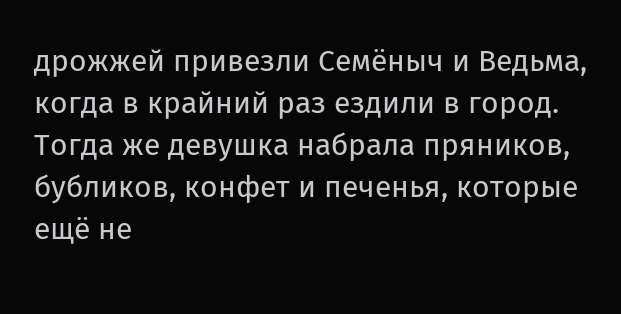дрожжей привезли Семёныч и Ведьма, когда в крайний раз ездили в город. Тогда же девушка набрала пряников, бубликов, конфет и печенья, которые ещё не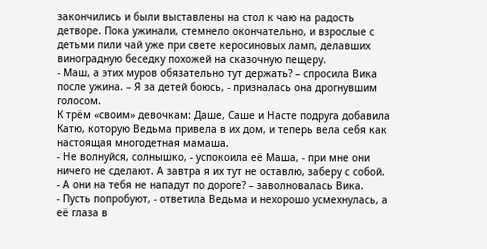закончились и были выставлены на стол к чаю на радость детворе. Пока ужинали, стемнело окончательно, и взрослые с детьми пили чай уже при свете керосиновых ламп, делавших виноградную беседку похожей на сказочную пещеру.
- Маш, а этих муров обязательно тут держать? – спросила Вика после ужина. – Я за детей боюсь, - призналась она дрогнувшим голосом.
К трём «своим» девочкам: Даше, Саше и Насте подруга добавила Катю, которую Ведьма привела в их дом, и теперь вела себя как настоящая многодетная мамаша.
- Не волнуйся, солнышко, - успокоила её Маша, - при мне они ничего не сделают. А завтра я их тут не оставлю, заберу с собой.
- А они на тебя не нападут по дороге? – заволновалась Вика.
- Пусть попробуют, - ответила Ведьма и нехорошо усмехнулась, а её глаза в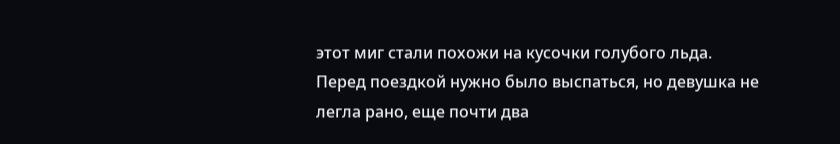этот миг стали похожи на кусочки голубого льда.
Перед поездкой нужно было выспаться, но девушка не легла рано, еще почти два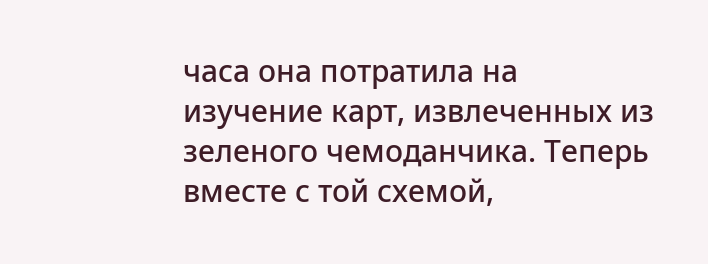часа она потратила на изучение карт, извлеченных из зеленого чемоданчика. Теперь вместе с той схемой,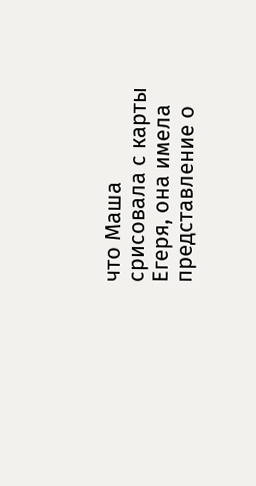что Маша срисовала с карты Егеря, она имела представление о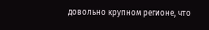довольно крупном регионе, что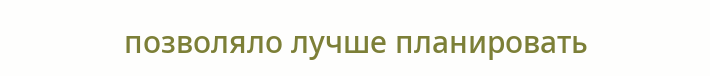позволяло лучше планировать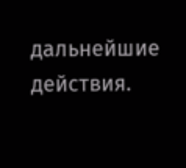дальнейшие действия.